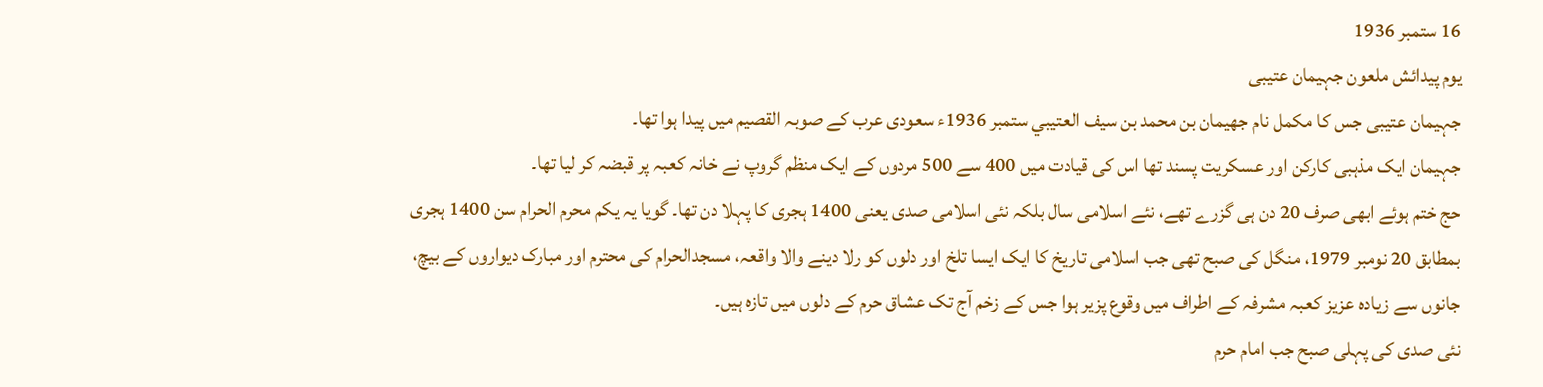16 ستمبر 1936
یوم پیدائش ملعون جہیمان عتیبی
جہیمان عتیبی جس کا مکمل نام جهيمان بن محمد بن سيف العتيبي ستمبر 1936ء سعودی عرب کے صوبہ القصيم میں پیدا ہوا تھا۔
جہیمان ایک مذہبی کارکن اور عسکریت پسند تھا اس کی قیادت میں 400 سے 500 مردوں کے ایک منظم گروپ نے خانہ کعبہ پر قبضہ کر لیا تھا۔
حج ختم ہوئے ابھی صرف 20 دن ہی گزرے تھے، نئے اسلامی سال بلکہ نئی اسلامی صدی یعنی 1400 ہجری کا پہلا دن تھا۔ گویا یہ یکم محرم الحرام سن 1400 ہجری بمطابق 20 نومبر 1979، منگل کی صبح تھی جب اسلامی تاریخ کا ایک ایسا تلخ اور دلوں کو رلا دینے والا واقعہ، مسجدالحرام کی محترم اور مبارک دیواروں کے بیچ، جانوں سے زیادہ عزیز کعبہ مشرفہ کے اطراف میں وقوع پزیر ہوا جس کے زخم آج تک عشاق حرم کے دلوں میں تازہ ہیں۔
نئی صدی کی پہلی صبح جب امام حرم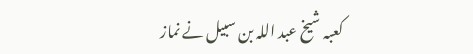کعبہ شیخ عبد اللہ بن سبیل نے نماز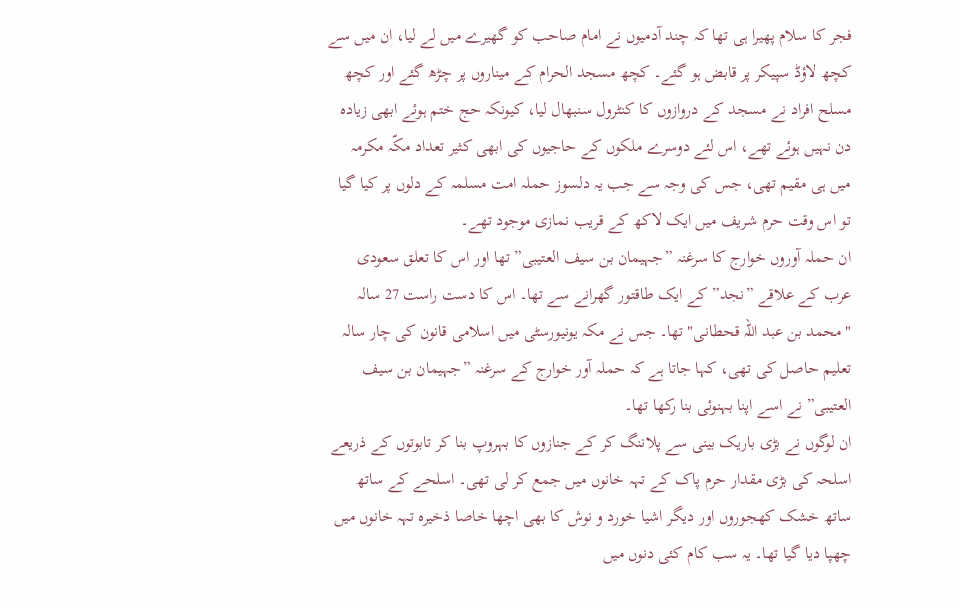فجر کا سلام پھیرا ہی تھا کہ چند آدمیوں نے امام صاحب کو گھیرے میں لے لیا، ان میں سے کچھ لاؤڈ سپیکر پر قابض ہو گئے۔ کچھ مسجد الحرام کے میناروں پر چڑھ گئے اور کچھ مسلح افراد نے مسجد کے دروازوں کا کنٹرول سنبھال لیا، کیونکہ حج ختم ہوئے ابھی زیادہ دن نہیں ہوئے تھے، اس لئے دوسرے ملکوں کے حاجیوں کی ابھی کثیر تعداد مکّہ مکرمہ میں ہی مقیم تھی، جس کی وجہ سے جب یہ دلسوز حملہ امت مسلمہ کے دلوں پر کیا گیا تو اس وقت حرم شریف میں ایک لاکھ کے قریب نمازی موجود تھے۔
ان حملہ آوروں خوارج کا سرغنہ ”جہیمان بن سیف العتیبی” تھا اور اس کا تعلق سعودی عرب کے علاقے ”نجد” کے ایک طاقتور گھرانے سے تھا۔ اس کا دست راست 27 سالہ "محمد بن عبد اللہ قحطانی" تھا۔ جس نے مکہ یونیورسٹی میں اسلامی قانون کی چار سالہ تعلیم حاصل کی تھی، کہا جاتا ہے کہ حملہ آور خوارج کے سرغنہ ”جہیمان بن سیف العتیبی” نے اسے اپنا بہنوئی بنا رکھا تھا۔
ان لوگوں نے بڑی باریک بینی سے پلاننگ کر کے جنازوں کا بہروپ بنا کر تابوتوں کے ذریعے اسلحہ کی بڑی مقدار حرم پاک کے تہہ خانوں میں جمع کر لی تھی۔ اسلحے کے ساتھ ساتھ خشک کھجوروں اور دیگر اشیا خورد و نوش کا بھی اچھا خاصا ذخیرہ تہہ خانوں میں چھپا دیا گیا تھا۔ یہ سب کام کئی دنوں میں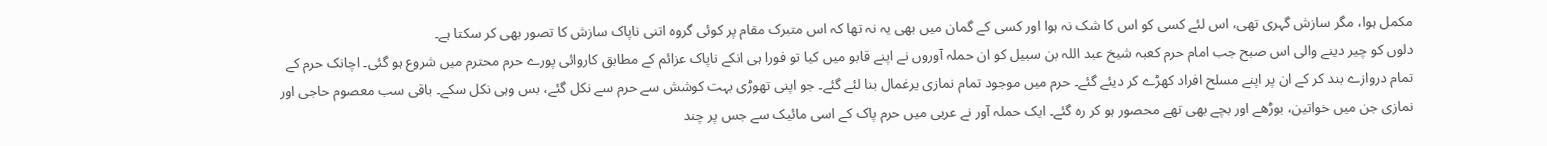مکمل ہوا، مگر سازش گہری تھی، اس لئے کسی کو اس کا شک نہ ہوا اور کسی کے گمان میں بھی یہ نہ تھا کہ اس متبرک مقام پر کوئی گروہ اتنی ناپاک سازش کا تصور بھی کر سکتا ہے۔
دلوں کو چیر دینے والی اس صبح جب امام حرم کعبہ شیخ عبد اللہ بن سبیل کو ان حملہ آوروں نے اپنے قابو میں کیا تو فورا ہی انکے ناپاک عزائم کے مطابق کاروائی پورے حرم محترم میں شروع ہو گئی۔ اچانک حرم کے تمام دروازے بند کر کے ان پر اپنے مسلح افراد کھڑے کر دیئے گئے۔ حرم میں موجود تمام نمازی یرغمال بنا لئے گئے۔ جو اپنی تھوڑی بہت کوشش سے حرم سے نکل گئے، بس وہی نکل سکے۔ باقی سب معصوم حاجی اور نمازی جن میں خواتین، بوڑھے اور بچے بھی تھے محصور ہو کر رہ گئے۔ ایک حملہ آور نے عربی میں حرم پاک کے اسی مائیک سے جس پر چند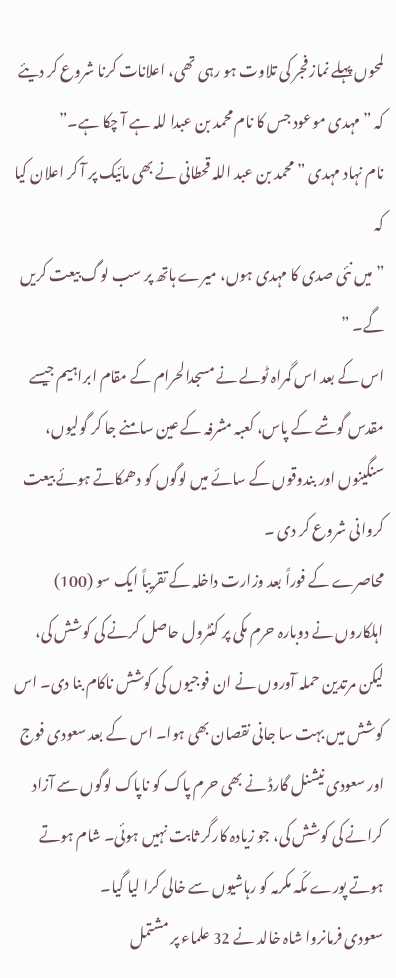لمحوں پہلے نماز فجر کی تلاوت ہو رہی تھی، اعلانات کرنا شروع کر دیئے کہ ”مہدی موعود جس کا نام محمد بن عبدا للہ ہے آ چکا ہے۔”
نام نہاد مہدی ”محمد بن عبد اللہ قحطانی نے بھی مائیک پر آ کر اعلان کیا کہ
”میں نئی صدی کا مہدی ہوں، میرے ہاتھ پر سب لوگ بیعت کریں گے۔ ”
اس کے بعد اس گمراہ ٹولے نے مسجدالحرام کے مقام ابراہیم جیسے مقدس گوشے کے پاس، کعبہ مشرفہ کے عین سامنے جا کر گولیوں، سنگینوں اور بندوقوں کے سائے میں لوگوں کو دھمکاتے ہوئے بیعت کروانی شروع کر دی ۔
محاصرے کے فوراً بعد وزارت داخلہ کے تقریباً ایک سو (100) اہلکاروں نے دوبارہ حرم مکی پر کنٹرول حاصل کرنے کی کوشش کی، لیکن مرتدین حملہ آوروں نے ان فوجیوں کی کوشش ناکام بنا دی۔ اس کوشش میں بہت سا جانی نقصان بھی ہوا۔ اس کے بعد سعودی فوج اور سعودی نیشنل گارڈ نے بھی حرم پاک کو ناپاک لوگوں سے آزاد کرانے کی کوشش کی، جو زیادہ کارگر ثابت نہیں ہوئی۔ شام ہوتے ہوتے پورے مکّہ مکرمہ کو رہاشیوں سے خالی کرا لیا گیا۔
سعودی فرمانروا شاہ خالد نے 32 علماء پر مشتمل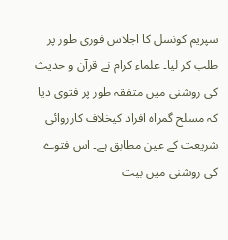سپریم کونسل کا اجلاس فوری طور پر طلب کر لیا۔ علماء کرام نے قرآن و حدیث کی روشنی میں متفقہ طور پر فتوی دیا کہ مسلح گمراہ افراد کیخلاف کارروائی شریعت کے عین مطابق ہے۔ اس فتوے کی روشنی میں بیت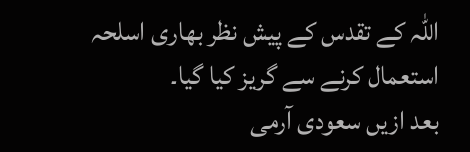اللہ کے تقدس کے پیش نظر بھاری اسلحہ استعمال کرنے سے گریز کیا گیا۔
بعد ازیں سعودی آرمی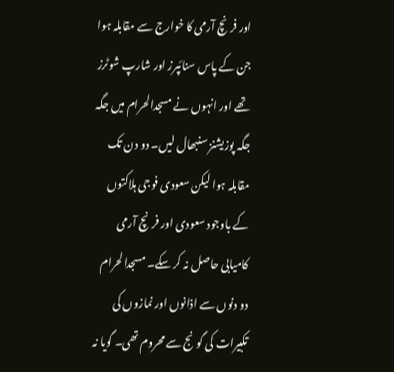اور فرنچ آرمی کا خوارج سے مقابلہ ہوا جن کے پاس سنائپرز اور شارپ شوٹرز تھے اور انہوں نے مسجدالحرام میں جگہ جگہ پوزیشنز سنبھال لیں۔ دو دن تک مقابلہ ہوا لیکن سعودی فوجی ہلاکتوں کے باوجود سعودی اور فرنچ آرمی کامیابی حاصل نہ کر سکے۔ مسجدالحرام دو دنوں سے اذانوں اور نمازوں کی تکبیرات کی گونج سے محروم تھی۔ گویا نہ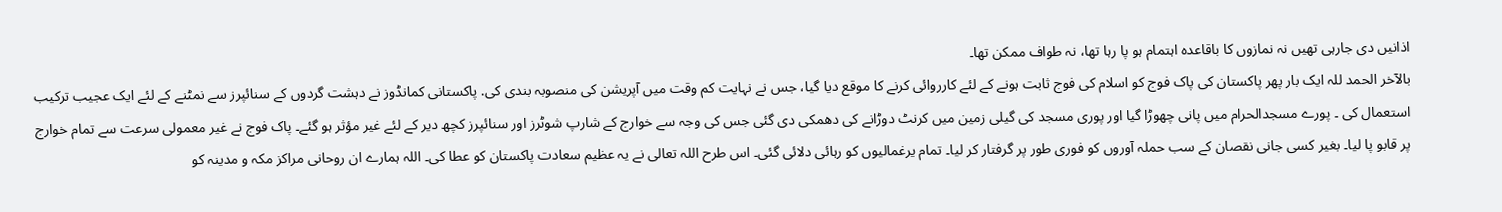اذانیں دی جارہی تھیں نہ نمازوں کا باقاعدہ اہتمام ہو پا رہا تھا، نہ طواف ممکن تھا۔
بالآخر الحمد للہ ایک بار پھر پاکستان کی پاک فوج کو اسلام کی فوج ثابت ہونے کے لئے کارروائی کرنے کا موقع دیا گیا، جس نے نہایت کم وقت میں آپریشن کی منصوبہ بندی کی. پاکستانی کمانڈوز نے دہشت گردوں کے سنائپرز سے نمٹنے کے لئے ایک عجیب ترکیب استعمال کی ۔ پورے مسجدالحرام میں پانی چھوڑا گیا اور پوری مسجد کی گیلی زمین میں کرنٹ دوڑانے کی دھمکی دی گئی جس کی وجہ سے خوارج کے شارپ شوٹرز اور سنائپرز کچھ دیر کے لئے غیر مؤثر ہو گئے۔ پاک فوج نے غیر معمولی سرعت سے تمام خوارج پر قابو پا لیا۔ بغیر کسی جانی نقصان کے سب حملہ آوروں کو فوری طور پر گرفتار کر لیا۔ تمام یرغمالیوں کو رہائی دلائی گئی۔ اس طرح اللہ تعالی نے یہ عظیم سعادت پاکستان کو عطا کی۔ اللہ ہمارے ان روحانی مراکز مکہ و مدینہ کو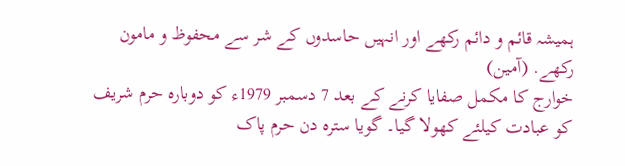ہمیشہ قائم و دائم رکھے اور انہیں حاسدوں کے شر سے محفوظ و مامون رکھے. (آمین)
خوارج کا مکمل صفایا کرنے کے بعد 7 دسمبر 1979ء کو دوبارہ حرم شریف کو عبادت کیلئے کھولا گیا۔ گویا سترہ دن حرم پاک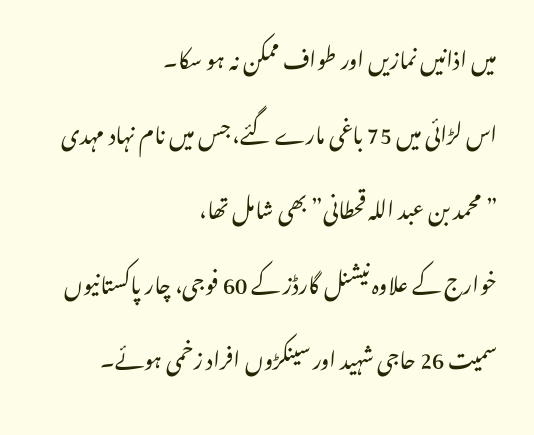میں اذانیں نمازیں اور طواف ممکن نہ ہو سکا۔
اس لڑائی میں 75 باغی مارے گئے، جس میں نام نہاد مہدی ”محمد بن عبد اللہ قحطانی” بھی شامل تھا،
خوارج کے علاوہ نیشنل گارڈز کے 60 فوجی، چار پاکستانیوں سمیت 26 حاجی شہید اور سینکڑوں افراد زخمی ہوئے۔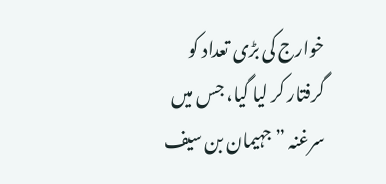خوارج کی بڑی تعداد کو گرفتار کر لیا گیا، جس میں سرغنہ ”جہیمان بن سیف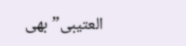العتیبی” بھی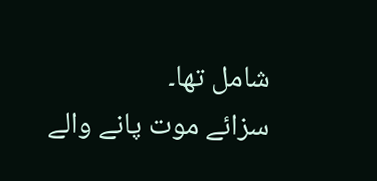شامل تھا۔
سزائے موت پانے والے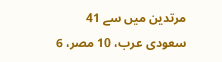مرتدین میں سے 41 سعودی عرب، 10 مصر، 6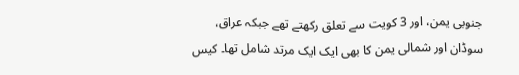جنوبی یمن، اور 3 کویت سے تعلق رکھتے تھے جبکہ عراق، سوڈان اور شمالی یمن کا بھی ایک ایک مرتد شامل تھا۔ کیس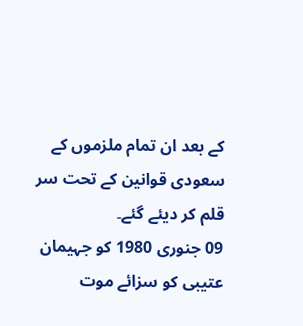کے بعد ان تمام ملزموں کے سعودی قوانین کے تحت سر قلم کر دیئے گئے۔
09 جنوری 1980 کو جہیمان عتیبی کو سزائے موت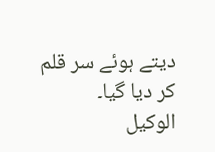دیتے ہوئے سر قلم کر دیا گیا۔
الوکیل